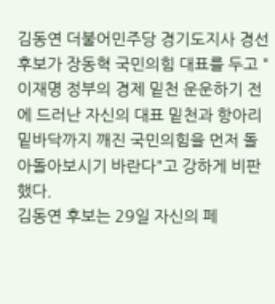김동연 더불어민주당 경기도지사 경선 후보가 장동혁 국민의힘 대표를 두고 "이재명 정부의 경제 밑천 운운하기 전에 드러난 자신의 대표 밑천과 항아리 밑바닥까지 깨진 국민의힘을 먼저 돌아돌아보시기 바란다"고 강하게 비판했다.
김동연 후보는 29일 자신의 페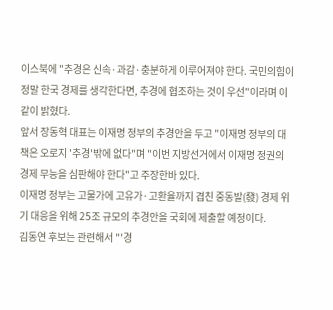이스북에 "추경은 신속·과감·충분하게 이루어져야 한다. 국민의힘이 정말 한국 경제를 생각한다면, 추경에 협조하는 것이 우선"이라며 이같이 밝혔다.
앞서 장동혁 대표는 이재명 정부의 추경안을 두고 "이재명 정부의 대책은 오로지 '추경'밖에 없다"며 "이번 지방선거에서 이재명 정권의 경제 무능을 심판해야 한다"고 주장한바 있다.
이재명 정부는 고물가에 고유가·고환율까지 겹친 중동발(發) 경제 위기 대응을 위해 25조 규모의 추경안을 국회에 제출할 예정이다.
김동연 후보는 관련해서 "'경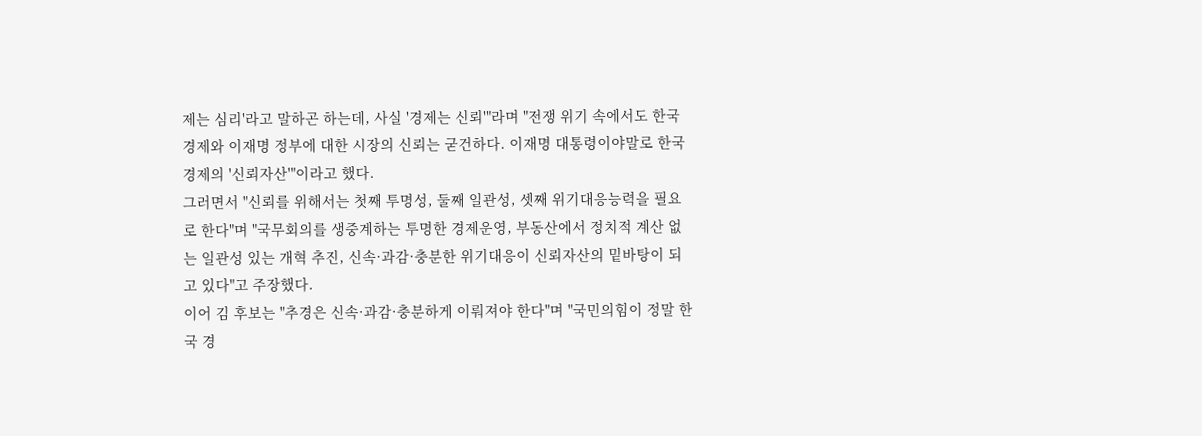제는 심리'라고 말하곤 하는데, 사실 '경제는 신뢰'"라며 "전쟁 위기 속에서도 한국 경제와 이재명 정부에 대한 시장의 신뢰는 굳건하다. 이재명 대통령이야말로 한국 경제의 '신뢰자산'"이라고 했다.
그러면서 "신뢰를 위해서는 첫째 투명성, 둘째 일관성, 셋째 위기대응능력을 필요로 한다"며 "국무회의를 생중계하는 투명한 경제운영, 부동산에서 정치적 계산 없는 일관성 있는 개혁 추진, 신속·과감·충분한 위기대응이 신뢰자산의 밑바탕이 되고 있다"고 주장했다.
이어 김 후보는 "추경은 신속·과감·충분하게 이뤄져야 한다"며 "국민의힘이 정말 한국 경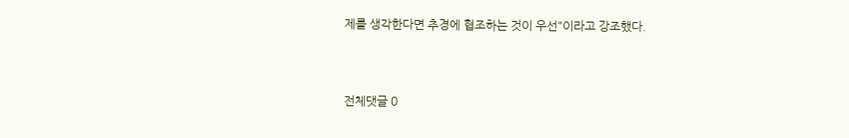제를 생각한다면 추경에 협조하는 것이 우선"이라고 강조했다.


전체댓글 0